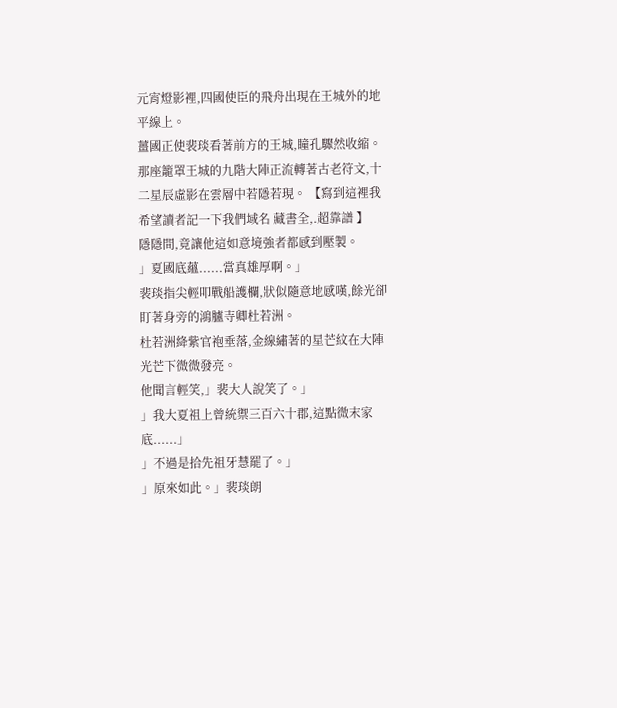元宵燈影裡,四國使臣的飛舟出現在王城外的地平線上。
薑國正使裴琰看著前方的王城,瞳孔驟然收縮。
那座籠罩王城的九階大陣正流轉著古老符文,十二星辰虛影在雲層中若隱若現。 【寫到這裡我希望讀者記一下我們域名 藏書全,.超靠譜 】
隱隱間,竟讓他這如意境強者都感到壓製。
」夏國底蘊......當真雄厚啊。」
裴琰指尖輕叩戰船護欄,狀似隨意地感嘆,餘光卻盯著身旁的鴻臚寺卿杜若洲。
杜若洲絳紫官袍垂落,金線繡著的星芒紋在大陣光芒下微微發亮。
他聞言輕笑,」裴大人說笑了。」
」我大夏祖上曾統禦三百六十郡,這點微末家底......」
」不過是拾先祖牙慧罷了。」
」原來如此。」裴琰朗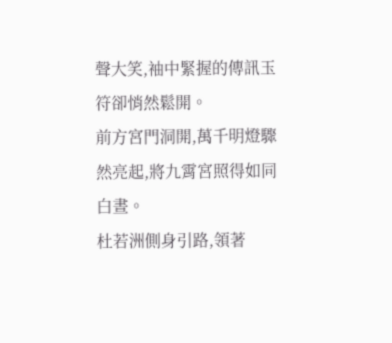聲大笑,袖中緊握的傳訊玉符卻悄然鬆開。
前方宮門洞開,萬千明燈驟然亮起,將九霄宮照得如同白晝。
杜若洲側身引路,領著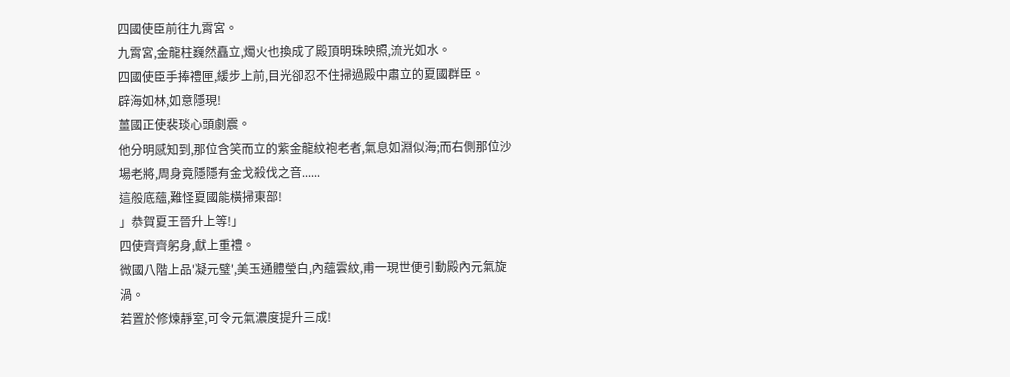四國使臣前往九霄宮。
九霄宮,金龍柱巍然矗立,燭火也換成了殿頂明珠映照,流光如水。
四國使臣手捧禮匣,緩步上前,目光卻忍不住掃過殿中肅立的夏國群臣。
辟海如林,如意隱現!
薑國正使裴琰心頭劇震。
他分明感知到,那位含笑而立的紫金龍紋袍老者,氣息如淵似海;而右側那位沙場老將,周身竟隱隱有金戈殺伐之音......
這般底蘊,難怪夏國能橫掃東部!
」恭賀夏王晉升上等!」
四使齊齊躬身,獻上重禮。
微國八階上品'凝元璧',美玉通體瑩白,內蘊雲紋,甫一現世便引動殿內元氣旋渦。
若置於修煉靜室,可令元氣濃度提升三成!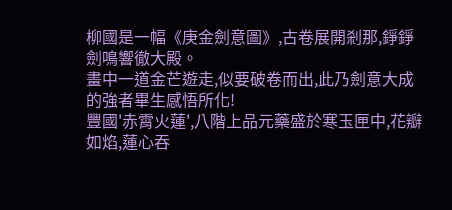柳國是一幅《庚金劍意圖》,古卷展開剎那,錚錚劍鳴響徹大殿。
畫中一道金芒遊走,似要破卷而出,此乃劍意大成的強者畢生感悟所化!
豐國'赤霄火蓮',八階上品元藥盛於寒玉匣中,花瓣如焰,蓮心吞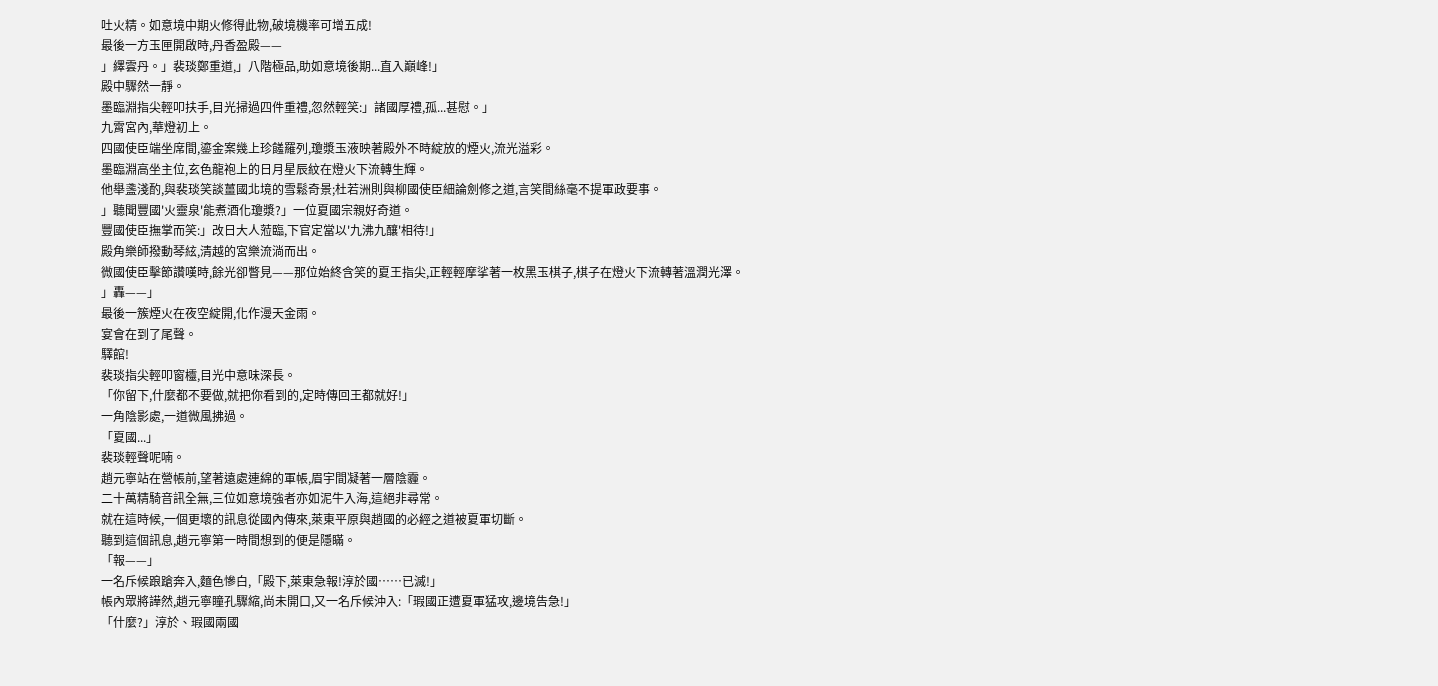吐火精。如意境中期火修得此物,破境機率可增五成!
最後一方玉匣開啟時,丹香盈殿——
」繹雲丹。」裴琰鄭重道,」八階極品,助如意境後期...直入巔峰!」
殿中驟然一靜。
墨臨淵指尖輕叩扶手,目光掃過四件重禮,忽然輕笑:」諸國厚禮,孤...甚慰。」
九霄宮內,華燈初上。
四國使臣端坐席間,鎏金案幾上珍饈羅列,瓊漿玉液映著殿外不時綻放的煙火,流光溢彩。
墨臨淵高坐主位,玄色龍袍上的日月星辰紋在燈火下流轉生輝。
他舉盞淺酌,與裴琰笑談薑國北境的雪鬆奇景;杜若洲則與柳國使臣細論劍修之道,言笑間絲毫不提軍政要事。
」聽聞豐國'火靈泉'能煮酒化瓊漿?」一位夏國宗親好奇道。
豐國使臣撫掌而笑:」改日大人蒞臨,下官定當以'九沸九釀'相待!」
殿角樂師撥動琴絃,清越的宮樂流淌而出。
微國使臣擊節讚嘆時,餘光卻瞥見——那位始終含笑的夏王指尖,正輕輕摩挲著一枚黑玉棋子,棋子在燈火下流轉著溫潤光澤。
」轟——」
最後一簇煙火在夜空綻開,化作漫天金雨。
宴會在到了尾聲。
驛館!
裴琰指尖輕叩窗欞,目光中意味深長。
「你留下,什麼都不要做,就把你看到的,定時傳回王都就好!」
一角陰影處,一道微風拂過。
「夏國...」
裴琰輕聲呢喃。
趙元寧站在營帳前,望著遠處連綿的軍帳,眉宇間凝著一層陰霾。
二十萬精騎音訊全無,三位如意境強者亦如泥牛入海,這絕非尋常。
就在這時候,一個更壞的訊息從國內傳來,萊東平原與趙國的必經之道被夏軍切斷。
聽到這個訊息,趙元寧第一時間想到的便是隱瞞。
「報——」
一名斥候踉蹌奔入,麵色慘白,「殿下,萊東急報!淳於國……已滅!」
帳內眾將譁然,趙元寧瞳孔驟縮,尚未開口,又一名斥候沖入:「瑕國正遭夏軍猛攻,邊境告急!」
「什麼?」淳於、瑕國兩國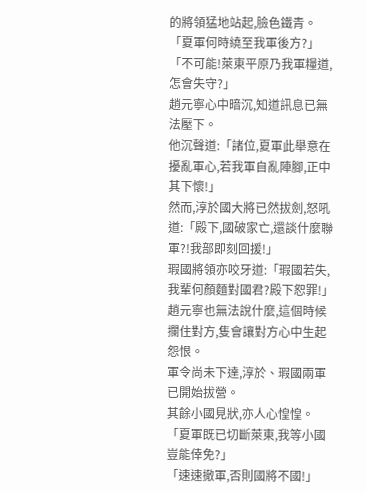的將領猛地站起,臉色鐵青。
「夏軍何時繞至我軍後方?」
「不可能!萊東平原乃我軍糧道,怎會失守?」
趙元寧心中暗沉,知道訊息已無法壓下。
他沉聲道:「諸位,夏軍此舉意在擾亂軍心,若我軍自亂陣腳,正中其下懷!」
然而,淳於國大將已然拔劍,怒吼道:「殿下,國破家亡,還談什麼聯軍?!我部即刻回援!」
瑕國將領亦咬牙道:「瑕國若失,我輩何顏麵對國君?殿下恕罪!」
趙元寧也無法說什麼,這個時候攔住對方,隻會讓對方心中生起怨恨。
軍令尚未下達,淳於、瑕國兩軍已開始拔營。
其餘小國見狀,亦人心惶惶。
「夏軍既已切斷萊東,我等小國豈能倖免?」
「速速撤軍,否則國將不國!」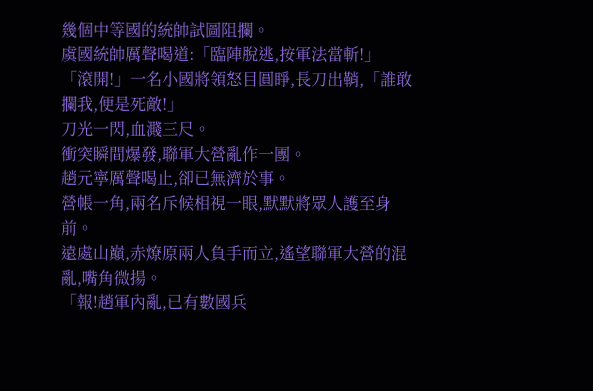幾個中等國的統帥試圖阻攔。
虞國統帥厲聲喝道:「臨陣脫逃,按軍法當斬!」
「滾開!」一名小國將領怒目圓睜,長刀出鞘,「誰敢攔我,便是死敵!」
刀光一閃,血濺三尺。
衝突瞬間爆發,聯軍大營亂作一團。
趙元寧厲聲喝止,卻已無濟於事。
營帳一角,兩名斥候相視一眼,默默將眾人護至身前。
遠處山巔,赤燎原兩人負手而立,遙望聯軍大營的混亂,嘴角微揚。
「報!趙軍內亂,已有數國兵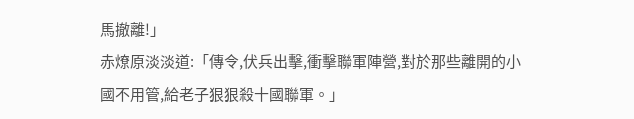馬撤離!」
赤燎原淡淡道:「傳令,伏兵出擊,衝擊聯軍陣營,對於那些離開的小國不用管,給老子狠狠殺十國聯軍。」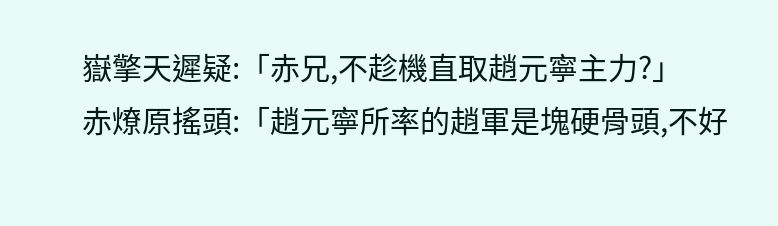嶽擎天遲疑:「赤兄,不趁機直取趙元寧主力?」
赤燎原搖頭:「趙元寧所率的趙軍是塊硬骨頭,不好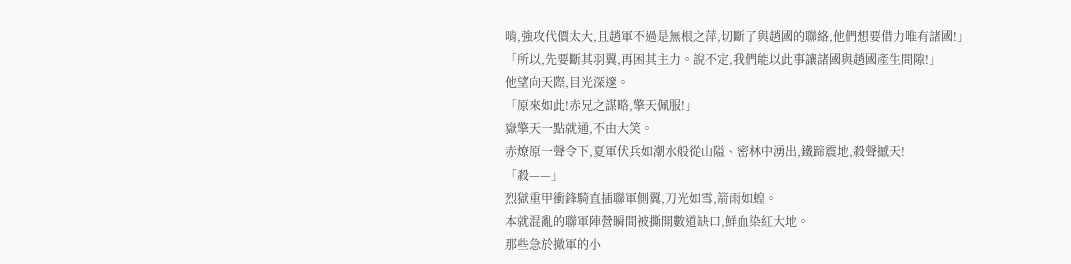啃,強攻代價太大,且趙軍不過是無根之萍,切斷了與趙國的聯絡,他們想要借力唯有諸國!」
「所以,先要斷其羽翼,再困其主力。說不定,我們能以此事讓諸國與趙國產生間隙!」
他望向天際,目光深邃。
「原來如此!赤兄之謀略,擎天佩服!」
嶽擎天一點就通,不由大笑。
赤燎原一聲令下,夏軍伏兵如潮水般從山隘、密林中湧出,鐵蹄震地,殺聲撼天!
「殺——」
烈獄重甲衝鋒騎直插聯軍側翼,刀光如雪,箭雨如蝗。
本就混亂的聯軍陣營瞬間被撕開數道缺口,鮮血染紅大地。
那些急於撤軍的小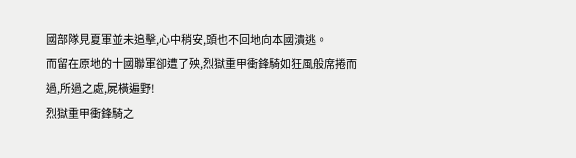國部隊見夏軍並未追擊,心中稍安,頭也不回地向本國潰逃。
而留在原地的十國聯軍卻遭了殃,烈獄重甲衝鋒騎如狂風般席捲而過,所過之處,屍橫遍野!
烈獄重甲衝鋒騎之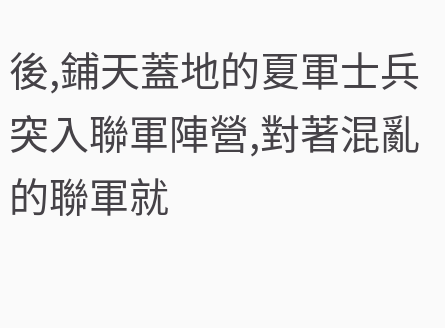後,鋪天蓋地的夏軍士兵突入聯軍陣營,對著混亂的聯軍就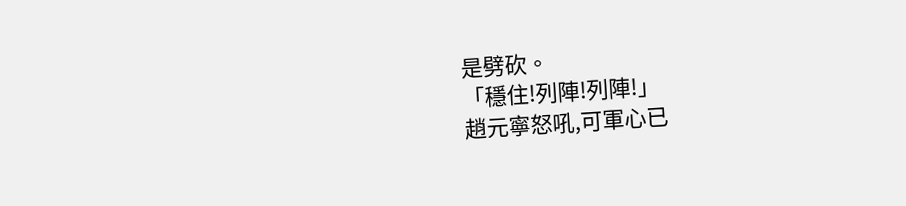是劈砍。
「穩住!列陣!列陣!」
趙元寧怒吼,可軍心已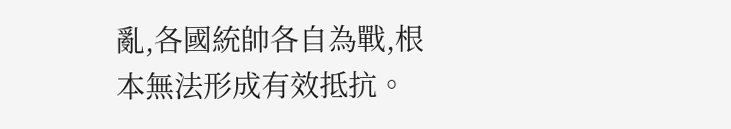亂,各國統帥各自為戰,根本無法形成有效抵抗。